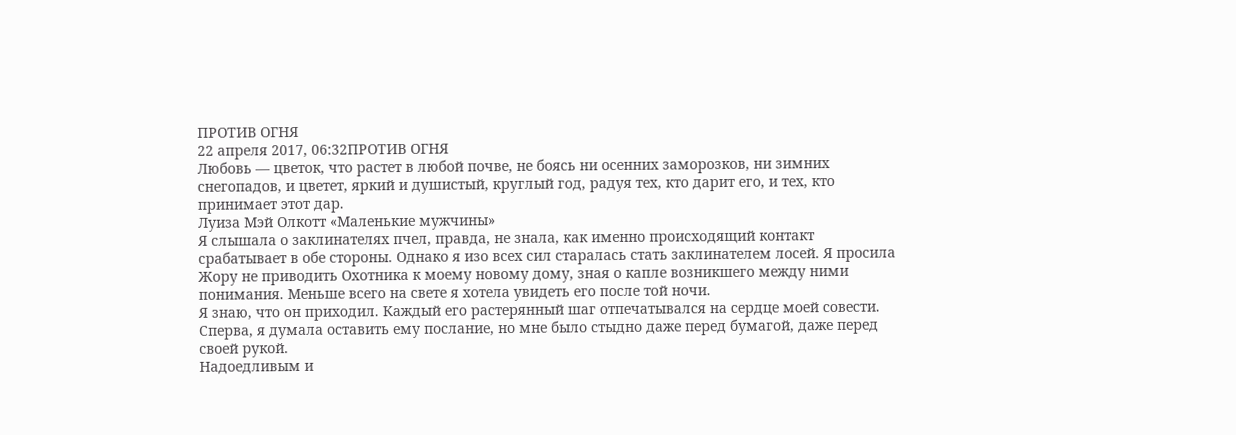ПРОТИВ ОГНЯ
22 апреля 2017, 06:32ПРОТИВ ОГНЯ
Любовь — цветок, что растет в любой почве, не боясь ни осенних заморозков, ни зимних снегопадов, и цветет, яркий и душистый, круглый год, радуя тех, кто дарит его, и тех, кто принимает этот дар.
Луиза Мэй Олкотт «Маленькие мужчины»
Я слышала о заклинателях пчел, правда, не знала, как именно происходящий контакт срабатывает в обе стороны. Однако я изо всех сил старалась стать заклинателем лосей. Я просила Жору не приводить Охотника к моему новому дому, зная о капле возникшего между ними понимания. Меньше всего на свете я хотела увидеть его после той ночи.
Я знаю, что он приходил. Каждый его растерянный шаг отпечатывался на сердце моей совести. Сперва, я думала оставить ему послание, но мне было стыдно даже перед бумагой, даже перед своей рукой.
Надоедливым и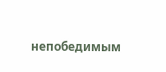непобедимым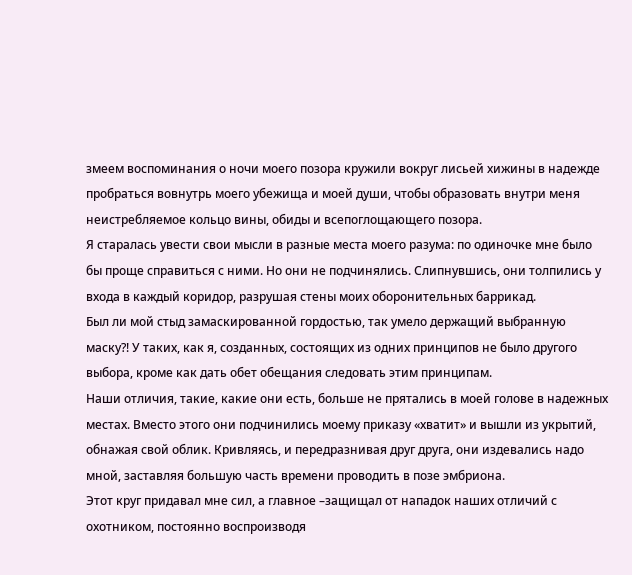змеем воспоминания о ночи моего позора кружили вокруг лисьей хижины в надежде пробраться вовнутрь моего убежища и моей души, чтобы образовать внутри меня неистребляемое кольцо вины, обиды и всепоглощающего позора.
Я старалась увести свои мысли в разные места моего разума: по одиночке мне было бы проще справиться с ними. Но они не подчинялись. Слипнувшись, они толпились у входа в каждый коридор, разрушая стены моих оборонительных баррикад.
Был ли мой стыд замаскированной гордостью, так умело держащий выбранную маску?! У таких, как я, созданных, состоящих из одних принципов не было другого выбора, кроме как дать обет обещания следовать этим принципам.
Наши отличия, такие, какие они есть, больше не прятались в моей голове в надежных местах. Вместо этого они подчинились моему приказу «хватит» и вышли из укрытий, обнажая свой облик. Кривляясь, и передразнивая друг друга, они издевались надо мной, заставляя большую часть времени проводить в позе эмбриона.
Этот круг придавал мне сил, а главное –защищал от нападок наших отличий с охотником, постоянно воспроизводя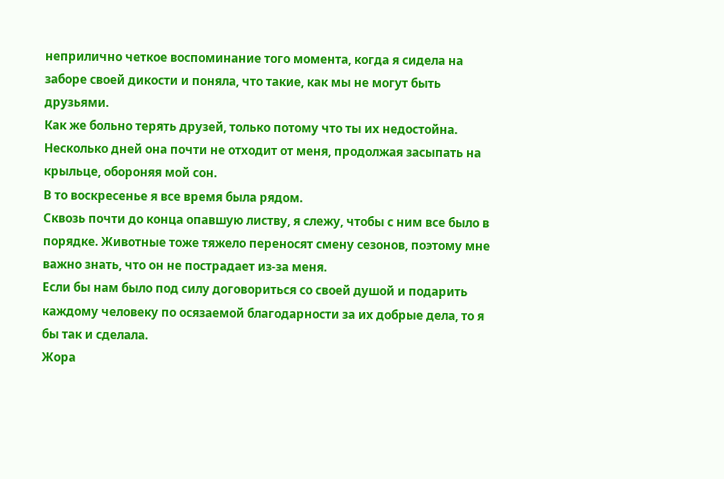неприлично четкое воспоминание того момента, когда я сидела на заборе своей дикости и поняла, что такие, как мы не могут быть друзьями.
Как же больно терять друзей, только потому что ты их недостойна.
Несколько дней она почти не отходит от меня, продолжая засыпать на крыльце, обороняя мой сон.
В то воскресенье я все время была рядом.
Сквозь почти до конца опавшую листву, я слежу, чтобы с ним все было в порядке. Животные тоже тяжело переносят смену сезонов, поэтому мне важно знать, что он не пострадает из-за меня.
Если бы нам было под силу договориться со своей душой и подарить каждому человеку по осязаемой благодарности за их добрые дела, то я бы так и сделала.
Жора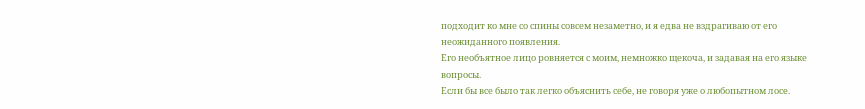подходит ко мне со спины совсем незаметно, и я едва не вздрагиваю от его неожиданного появления.
Его необъятное лицо ровняется с моим, немножко щекоча, и задавая на его языке вопросы.
Если бы все было так легко объяснить себе, не говоря уже о любопытном лосе.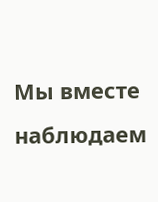Мы вместе наблюдаем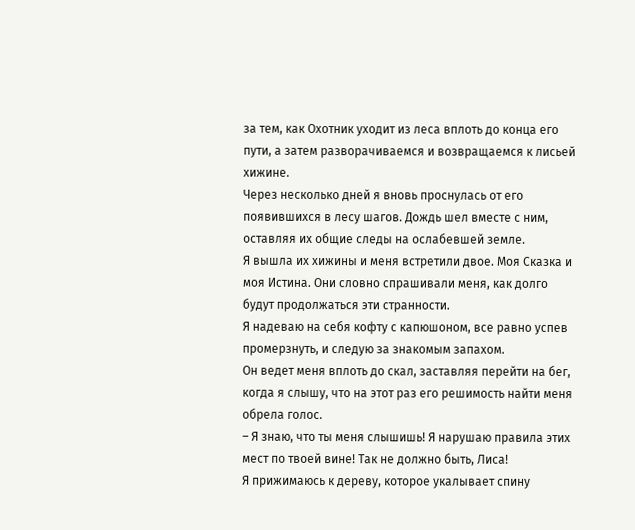за тем, как Охотник уходит из леса вплоть до конца его пути, а затем разворачиваемся и возвращаемся к лисьей хижине.
Через несколько дней я вновь проснулась от его появившихся в лесу шагов. Дождь шел вместе с ним, оставляя их общие следы на ослабевшей земле.
Я вышла их хижины и меня встретили двое. Моя Сказка и моя Истина. Они словно спрашивали меня, как долго будут продолжаться эти странности.
Я надеваю на себя кофту с капюшоном, все равно успев промерзнуть, и следую за знакомым запахом.
Он ведет меня вплоть до скал, заставляя перейти на бег, когда я слышу, что на этот раз его решимость найти меня обрела голос.
– Я знаю, что ты меня слышишь! Я нарушаю правила этих мест по твоей вине! Так не должно быть, Лиса!
Я прижимаюсь к дереву, которое укалывает спину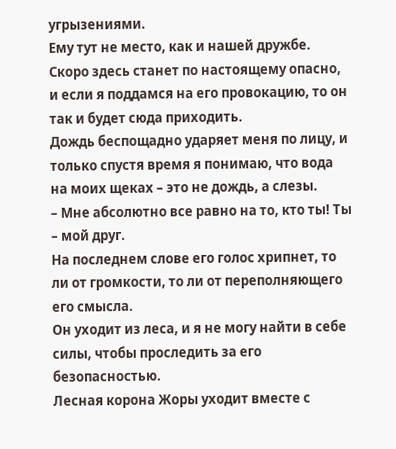угрызениями.
Ему тут не место, как и нашей дружбе. Скоро здесь станет по настоящему опасно, и если я поддамся на его провокацию, то он так и будет сюда приходить.
Дождь беспощадно ударяет меня по лицу, и только спустя время я понимаю, что вода на моих щеках – это не дождь, а слезы.
– Мне абсолютно все равно на то, кто ты! Ты – мой друг.
На последнем слове его голос хрипнет, то ли от громкости, то ли от переполняющего его смысла.
Он уходит из леса, и я не могу найти в себе силы, чтобы проследить за его безопасностью.
Лесная корона Жоры уходит вместе с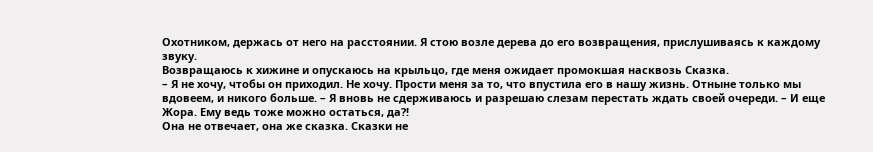Охотником, держась от него на расстоянии. Я стою возле дерева до его возвращения, прислушиваясь к каждому звуку.
Возвращаюсь к хижине и опускаюсь на крыльцо, где меня ожидает промокшая насквозь Сказка.
– Я не хочу, чтобы он приходил. Не хочу. Прости меня за то, что впустила его в нашу жизнь. Отныне только мы вдовеем, и никого больше. – Я вновь не сдерживаюсь и разрешаю слезам перестать ждать своей очереди. – И еще Жора. Ему ведь тоже можно остаться, да?!
Она не отвечает, она же сказка. Сказки не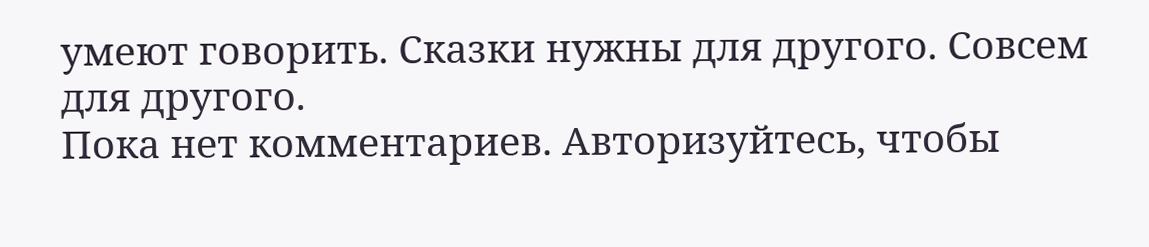умеют говорить. Сказки нужны для другого. Совсем для другого.
Пока нет комментариев. Авторизуйтесь, чтобы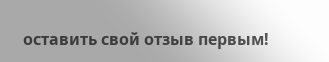оставить свой отзыв первым!